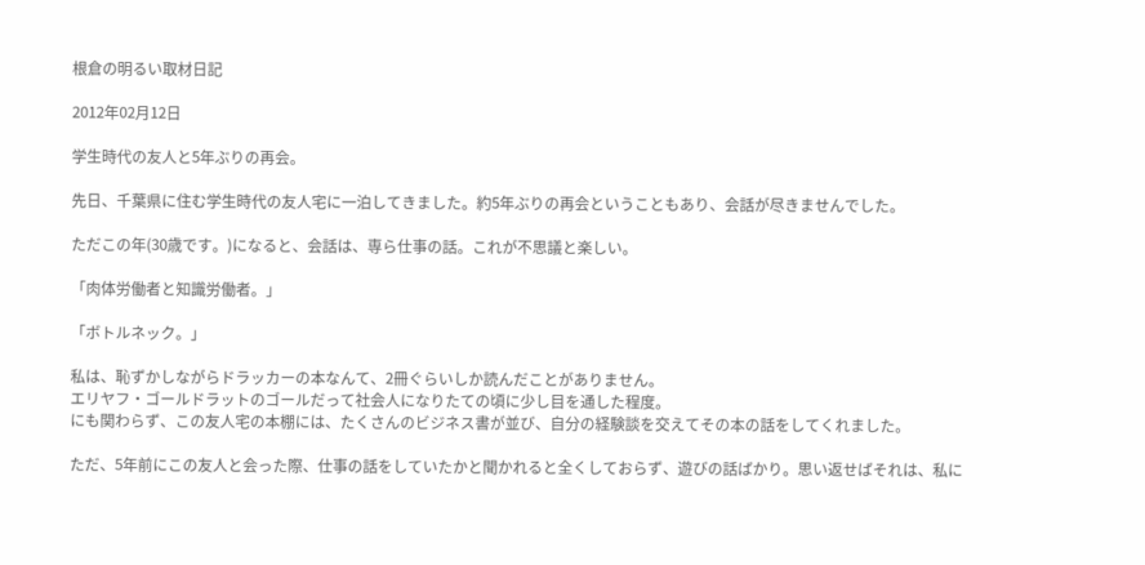根倉の明るい取材日記

2012年02月12日

学生時代の友人と5年ぶりの再会。

先日、千葉県に住む学生時代の友人宅に一泊してきました。約5年ぶりの再会ということもあり、会話が尽きませんでした。

ただこの年(30歳です。)になると、会話は、専ら仕事の話。これが不思議と楽しい。

「肉体労働者と知識労働者。」

「ボトルネック。」

私は、恥ずかしながらドラッカーの本なんて、2冊ぐらいしか読んだことがありません。
エリヤフ・ゴールドラットのゴールだって社会人になりたての頃に少し目を通した程度。
にも関わらず、この友人宅の本棚には、たくさんのビジネス書が並び、自分の経験談を交えてその本の話をしてくれました。

ただ、5年前にこの友人と会った際、仕事の話をしていたかと聞かれると全くしておらず、遊びの話ばかり。思い返せばそれは、私に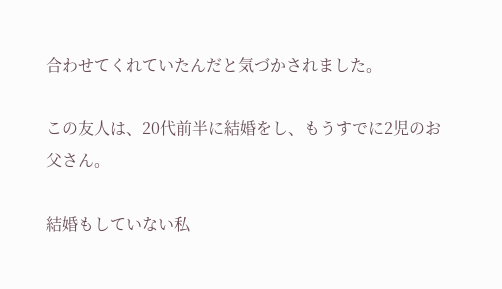合わせてくれていたんだと気づかされました。

この友人は、20代前半に結婚をし、もうすでに2児のお父さん。

結婚もしていない私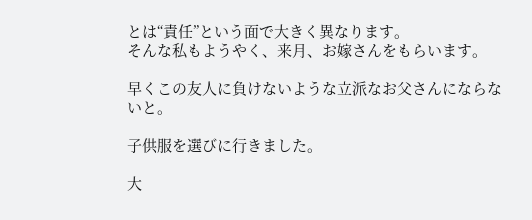とは“責任”という面で大きく異なります。
そんな私もようやく、来月、お嫁さんをもらいます。

早くこの友人に負けないような立派なお父さんにならないと。

子供服を選びに行きました。

大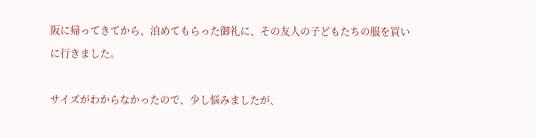阪に帰ってきてから、泊めてもらった御礼に、その友人の子どもたちの服を買いに行きました。

サイズがわからなかったので、少し悩みましたが、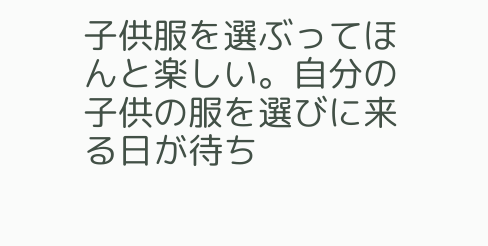子供服を選ぶってほんと楽しい。自分の子供の服を選びに来る日が待ち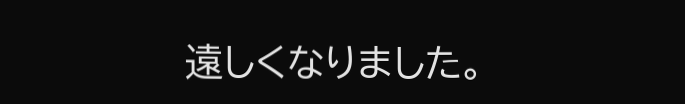遠しくなりました。